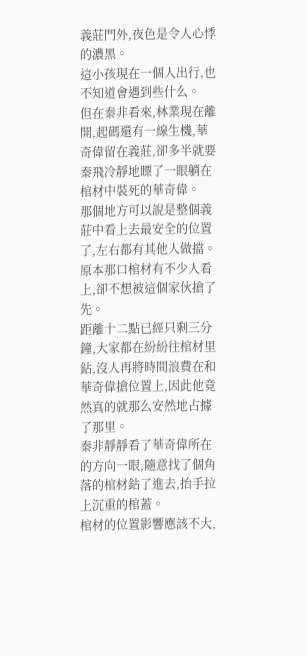義莊門外,夜色是令人心悸的濃黑。
這小孩現在一個人出行,也不知道會遇到些什么。
但在秦非看來,林業現在離開,起碼還有一線生機,華奇偉留在義莊,卻多半就要秦飛冷靜地瞟了一眼躺在棺材中裝死的華奇偉。
那個地方可以說是整個義莊中看上去最安全的位置了,左右都有其他人做擋。
原本那口棺材有不少人看上,卻不想被這個家伙搶了先。
距離十二點已經只剩三分鐘,大家都在紛紛往棺材里鉆,沒人再將時間浪費在和華奇偉搶位置上,因此他竟然真的就那么安然地占據了那里。
秦非靜靜看了華奇偉所在的方向一眼,隨意找了個角落的棺材鉆了進去,抬手拉上沉重的棺蓋。
棺材的位置影響應該不大,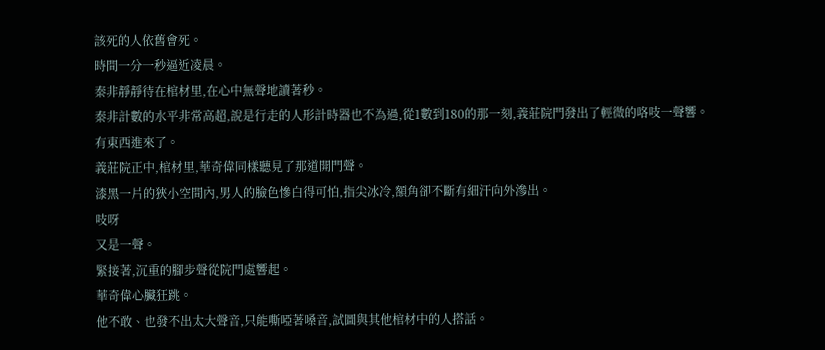該死的人依舊會死。
時間一分一秒逼近凌晨。
秦非靜靜待在棺材里,在心中無聲地讀著秒。
秦非計數的水平非常高超,說是行走的人形計時器也不為過,從1數到180的那一刻,義莊院門發出了輕微的咯吱一聲響。
有東西進來了。
義莊院正中,棺材里,華奇偉同樣聽見了那道開門聲。
漆黑一片的狹小空間內,男人的臉色慘白得可怕,指尖冰冷,額角卻不斷有細汗向外滲出。
吱呀
又是一聲。
緊接著,沉重的腳步聲從院門處響起。
華奇偉心臟狂跳。
他不敢、也發不出太大聲音,只能嘶啞著嗓音,試圖與其他棺材中的人搭話。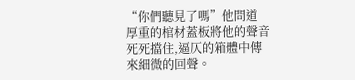“你們聽見了嗎”他問道
厚重的棺材蓋板將他的聲音死死擋住,逼仄的箱體中傳來細微的回聲。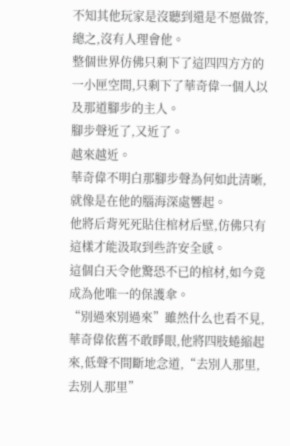不知其他玩家是沒聽到還是不愿做答,總之,沒有人理會他。
整個世界仿佛只剩下了這四四方方的一小匣空間,只剩下了華奇偉一個人以及那道腳步的主人。
腳步聲近了,又近了。
越來越近。
華奇偉不明白那腳步聲為何如此清晰,就像是在他的腦海深處響起。
他將后背死死貼住棺材后壁,仿佛只有這樣才能汲取到些許安全感。
這個白天令他驚恐不已的棺材,如今竟成為他唯一的保護傘。
“別過來別過來”雖然什么也看不見,華奇偉依舊不敢睜眼,他將四肢蜷縮起來,低聲不間斷地念道,“去別人那里,去別人那里”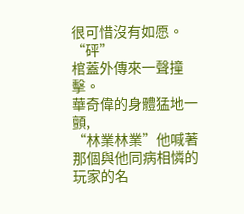很可惜沒有如愿。
“砰”
棺蓋外傳來一聲撞擊。
華奇偉的身體猛地一顫,
“林業林業”他喊著那個與他同病相憐的玩家的名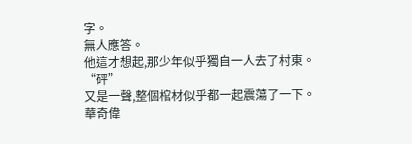字。
無人應答。
他這才想起,那少年似乎獨自一人去了村東。
“砰”
又是一聲,整個棺材似乎都一起震蕩了一下。
華奇偉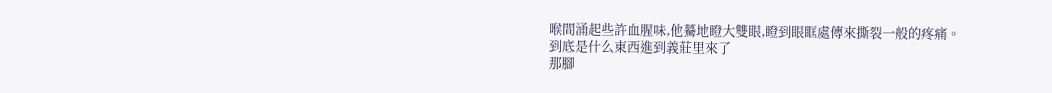喉間涌起些許血腥味,他驀地瞪大雙眼,瞪到眼眶處傳來撕裂一般的疼痛。
到底是什么東西進到義莊里來了
那腳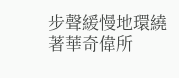步聲緩慢地環繞著華奇偉所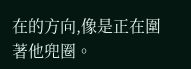在的方向,像是正在圍著他兜圈。